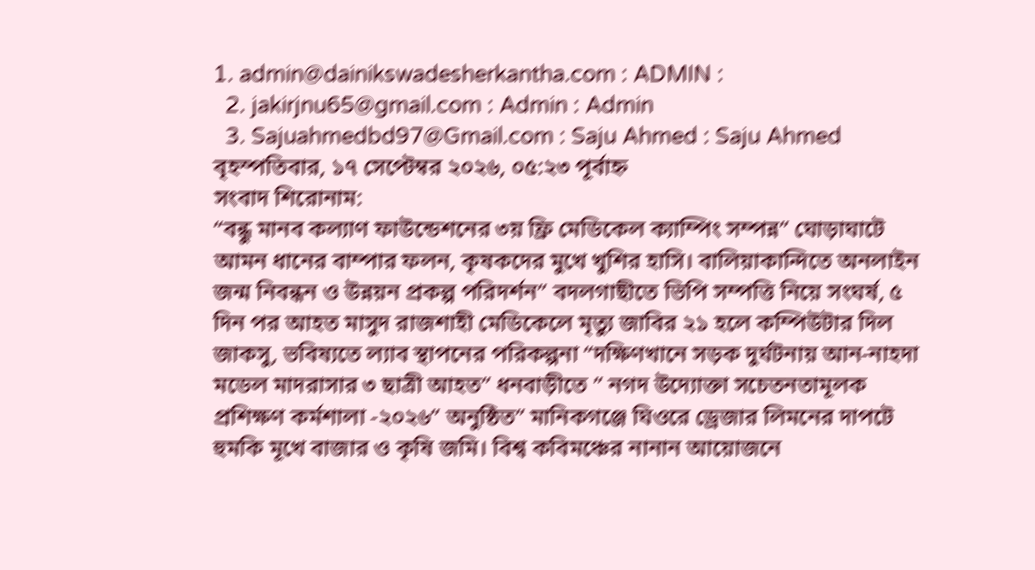1. admin@dainikswadesherkantha.com : ADMIN :
  2. jakirjnu65@gmail.com : Admin : Admin
  3. Sajuahmedbd97@Gmail.com : Saju Ahmed : Saju Ahmed
বৃহস্পতিবার, ১৭ সেপ্টেম্বর ২০২৬, ০৫:২৩ পূর্বাহ্ন
সংবাদ শিরোনাম:
“বন্ধু মানব কল্যাণ ফাউন্ডেশনের ৩য় ফ্রি মেডিকেল ক্যাম্পিং সম্পন্ন” ঘোড়াঘাটে আমন ধানের বাম্পার ফলন, কৃষকদের মুখে খুশির হাসি। বালিয়াকান্দিতে অনলাইন জন্ম নিবন্ধন ও উন্নয়ন প্রকল্প পরিদর্শন” বদলগাছীতে ভিপি সম্পত্তি নিয়ে সংঘর্ষ, ৫ দিন পর আহত মাসুদ রাজশাহী মেডিকেলে মৃত্যু জাবির ২১ হলে কম্পিউটার দিল জাকসু, ভবিষ্যতে ল্যাব স্থাপনের পরিকল্পনা “দক্ষিণখানে সড়ক দুর্ঘটনায় আন-নাহদা মডেল মাদরাসার ৩ ছাত্রী আহত” ধনবাড়ীতে ” নগদ উদ্যোক্তা সচেতনতামূলক প্রশিক্ষণ কর্মশালা -২০২৬” অনুষ্ঠিত” মানিকগঞ্জে ঘিওরে ড্রেজার লিমনের দাপটে হুমকি মূখে বাজার ও কৃষি জমি। বিশ্ব কবিমঞ্চের নানান আয়োজনে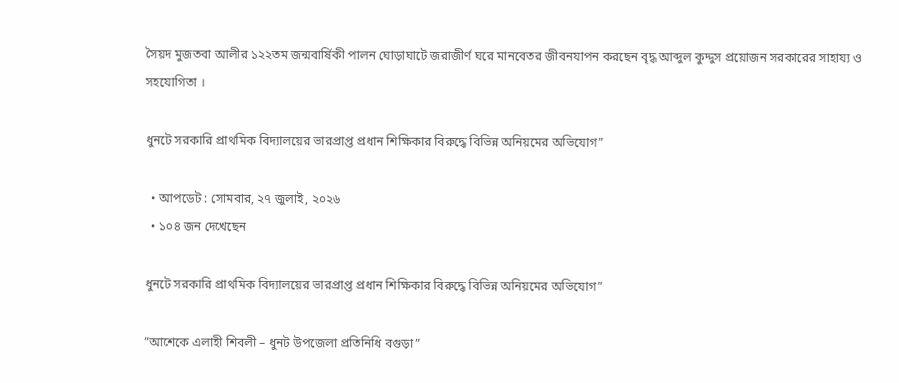সৈয়দ মুজতবা আলীর ১২২তম জন্মবার্ষিকী পালন ঘোড়াঘাটে জরাজীর্ণ ঘরে মানবেতর জীবনযাপন করছেন বৃদ্ধ আব্দুল কুদ্দুস প্রয়োজন সরকারের সাহায্য ও সহযোগিতা ।

ধুনটে সরকারি প্রাথমিক বিদ্যালয়ের ভারপ্রাপ্ত প্রধান শিক্ষিকার বিরুদ্ধে বিভিন্ন অনিয়মের অভিযোগ”

  • আপডেট : সোমবার, ২৭ জুলাই, ২০২৬
  • ১০৪ জন দেখেছেন

ধুনটে সরকারি প্রাথমিক বিদ্যালয়ের ভারপ্রাপ্ত প্রধান শিক্ষিকার বিরুদ্ধে বিভিন্ন অনিয়মের অভিযোগ”

”আশেকে এলাহী শিবলী – ধুনট উপজেলা প্রতিনিধি বগুড়া”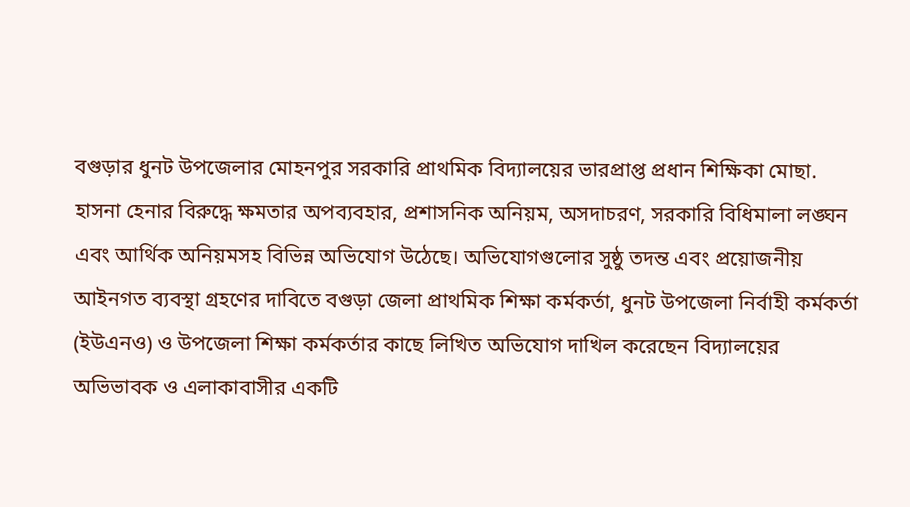বগুড়ার ধুনট উপজেলার মোহনপুর সরকারি প্রাথমিক বিদ্যালয়ের ভারপ্রাপ্ত প্রধান শিক্ষিকা মোছা. হাসনা হেনার বিরুদ্ধে ক্ষমতার অপব্যবহার, প্রশাসনিক অনিয়ম, অসদাচরণ, সরকারি বিধিমালা লঙ্ঘন এবং আর্থিক অনিয়মসহ বিভিন্ন অভিযোগ উঠেছে। অভিযোগগুলোর সুষ্ঠু তদন্ত এবং প্রয়োজনীয় আইনগত ব্যবস্থা গ্রহণের দাবিতে বগুড়া জেলা প্রাথমিক শিক্ষা কর্মকর্তা, ধুনট উপজেলা নির্বাহী কর্মকর্তা (ইউএনও) ও উপজেলা শিক্ষা কর্মকর্তার কাছে লিখিত অভিযোগ দাখিল করেছেন বিদ্যালয়ের অভিভাবক ও এলাকাবাসীর একটি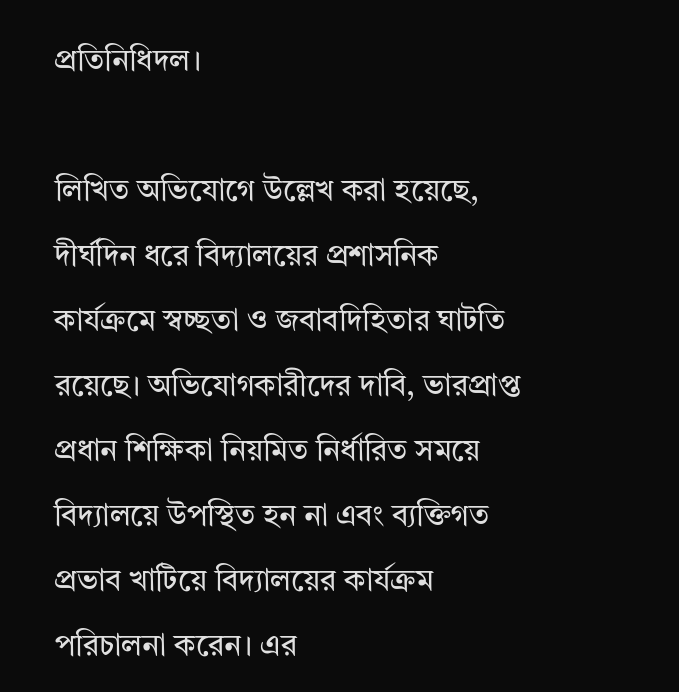প্রতিনিধিদল।

লিখিত অভিযোগে উল্লেখ করা হয়েছে, দীর্ঘদিন ধরে বিদ্যালয়ের প্রশাসনিক কার্যক্রমে স্বচ্ছতা ও জবাবদিহিতার ঘাটতি রয়েছে। অভিযোগকারীদের দাবি, ভারপ্রাপ্ত প্রধান শিক্ষিকা নিয়মিত নির্ধারিত সময়ে বিদ্যালয়ে উপস্থিত হন না এবং ব্যক্তিগত প্রভাব খাটিয়ে বিদ্যালয়ের কার্যক্রম পরিচালনা করেন। এর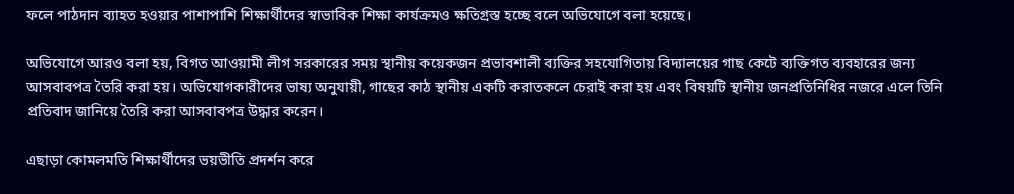ফলে পাঠদান ব্যাহত হওয়ার পাশাপাশি শিক্ষার্থীদের স্বাভাবিক শিক্ষা কার্যক্রমও ক্ষতিগ্রস্ত হচ্ছে বলে অভিযোগে বলা হয়েছে।

অভিযোগে আরও বলা হয়, বিগত আওয়ামী লীগ সরকারের সময় স্থানীয় কয়েকজন প্রভাবশালী ব্যক্তির সহযোগিতায় বিদ্যালয়ের গাছ কেটে ব্যক্তিগত ব্যবহারের জন্য আসবাবপত্র তৈরি করা হয়। অভিযোগকারীদের ভাষ্য অনুযায়ী, গাছের কাঠ স্থানীয় একটি করাতকলে চেরাই করা হয় এবং বিষয়টি স্থানীয় জনপ্রতিনিধির নজরে এলে তিনি প্রতিবাদ জানিয়ে তৈরি করা আসবাবপত্র উদ্ধার করেন।

এছাড়া কোমলমতি শিক্ষার্থীদের ভয়ভীতি প্রদর্শন করে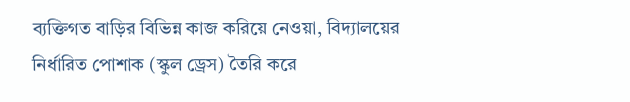ব্যক্তিগত বাড়ির বিভিন্ন কাজ করিয়ে নেওয়া, বিদ্যালয়ের নির্ধারিত পোশাক (স্কুল ড্রেস) তৈরি করে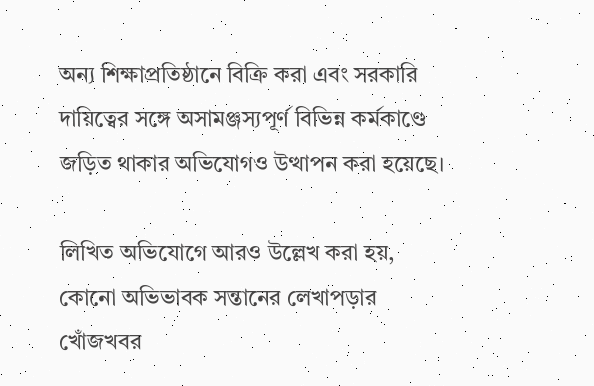অন্য শিক্ষাপ্রতিষ্ঠানে বিক্রি করা এবং সরকারি দায়িত্বের সঙ্গে অসামঞ্জস্যপূর্ণ বিভিন্ন কর্মকাণ্ডে জড়িত থাকার অভিযোগও উত্থাপন করা হয়েছে।

লিখিত অভিযোগে আরও উল্লেখ করা হয়, কোনো অভিভাবক সন্তানের লেখাপড়ার খোঁজখবর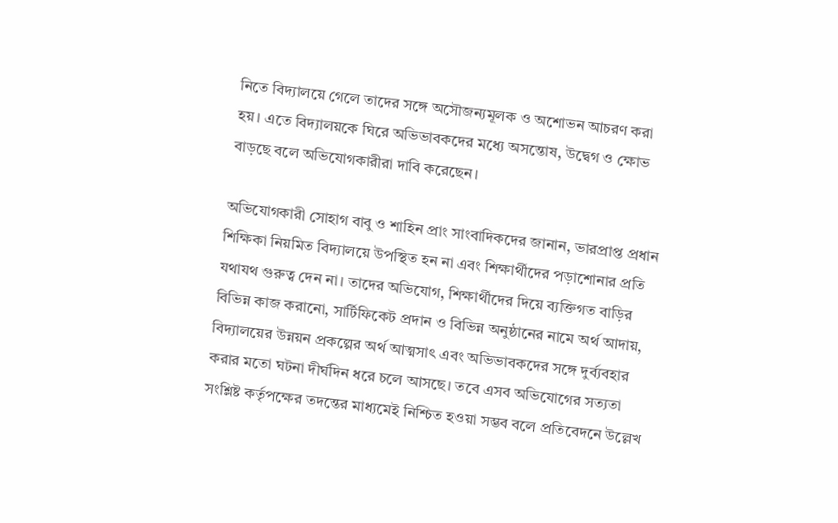নিতে বিদ্যালয়ে গেলে তাদের সঙ্গে অসৌজন্যমূলক ও অশোভন আচরণ করা হয়। এতে বিদ্যালয়কে ঘিরে অভিভাবকদের মধ্যে অসন্তোষ, উদ্বেগ ও ক্ষোভ বাড়ছে বলে অভিযোগকারীরা দাবি করেছেন।

অভিযোগকারী সোহাগ বাবু ও শাহিন প্রাং সাংবাদিকদের জানান, ভারপ্রাপ্ত প্রধান শিক্ষিকা নিয়মিত বিদ্যালয়ে উপস্থিত হন না এবং শিক্ষার্থীদের পড়াশোনার প্রতি যথাযথ গুরুত্ব দেন না। তাদের অভিযোগ, শিক্ষার্থীদের দিয়ে ব্যক্তিগত বাড়ির বিভিন্ন কাজ করানো, সার্টিফিকেট প্রদান ও বিভিন্ন অনুষ্ঠানের নামে অর্থ আদায়, বিদ্যালয়ের উন্নয়ন প্রকল্পের অর্থ আত্মসাৎ এবং অভিভাবকদের সঙ্গে দুর্ব্যবহার করার মতো ঘটনা দীর্ঘদিন ধরে চলে আসছে। তবে এসব অভিযোগের সত্যতা সংশ্লিষ্ট কর্তৃপক্ষের তদন্তের মাধ্যমেই নিশ্চিত হওয়া সম্ভব বলে প্রতিবেদনে উল্লেখ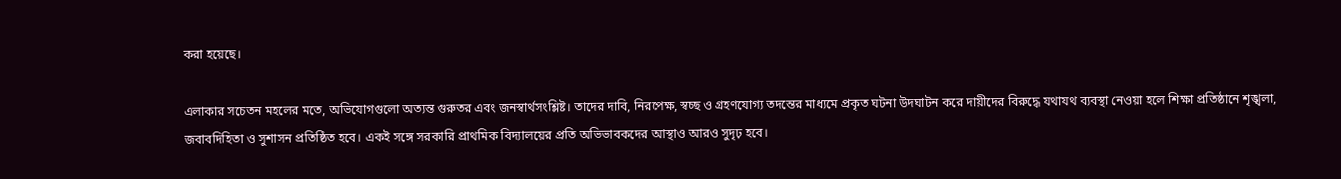করা হয়েছে।

এলাকার সচেতন মহলের মতে, অভিযোগগুলো অত্যন্ত গুরুতর এবং জনস্বার্থসংশ্লিষ্ট। তাদের দাবি, নিরপেক্ষ, স্বচ্ছ ও গ্রহণযোগ্য তদন্তের মাধ্যমে প্রকৃত ঘটনা উদঘাটন করে দায়ীদের বিরুদ্ধে যথাযথ ব্যবস্থা নেওয়া হলে শিক্ষা প্রতিষ্ঠানে শৃঙ্খলা, জবাবদিহিতা ও সুশাসন প্রতিষ্ঠিত হবে। একই সঙ্গে সরকারি প্রাথমিক বিদ্যালয়ের প্রতি অভিভাবকদের আস্থাও আরও সুদৃঢ় হবে।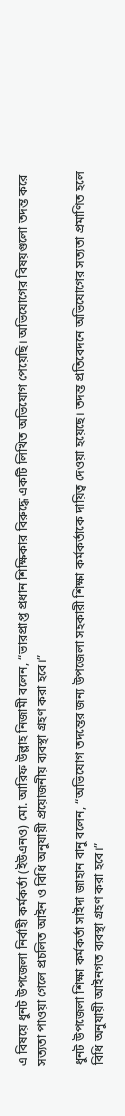এ বিষয়ে ধুনট উপজেলা নির্বাহী কর্মকর্তা (ইউএনও) মো. আরিফ উল্লাহ নিজামী বলেন, “ভারপ্রাপ্ত প্রধান শিক্ষিকার বিরুদ্ধে একটি লিখিত অভিযোগ পেয়েছি। অভিযোগের বিষয়গুলো তদন্ত করে সত্যতা পাওয়া গেলে প্রচলিত আইন ও বিধি অনুযায়ী প্রয়োজনীয় ব্যবস্থা গ্রহণ করা হবে।”

ধুনট উপজেলা শিক্ষা কর্মকর্তা সাইদা জাহান বানু বলেন, “অভিযোগ তদন্তের জন্য উপজেলা সহকারী শিক্ষা কর্মকর্তাকে দায়িত্ব দেওয়া হয়েছে। তদন্ত প্রতিবেদনে অভিযোগের সত্যতা প্রমাণিত হলে বিধি অনুযায়ী আইনগত ব্যবস্থা গ্রহণ করা হবে।”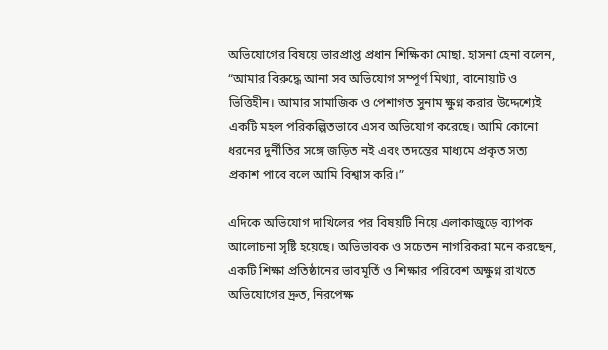অভিযোগের বিষয়ে ভারপ্রাপ্ত প্রধান শিক্ষিকা মোছা. হাসনা হেনা বলেন, “আমার বিরুদ্ধে আনা সব অভিযোগ সম্পূর্ণ মিথ্যা, বানোয়াট ও ভিত্তিহীন। আমার সামাজিক ও পেশাগত সুনাম ক্ষুণ্ন করার উদ্দেশ্যেই একটি মহল পরিকল্পিতভাবে এসব অভিযোগ করেছে। আমি কোনো ধরনের দুর্নীতির সঙ্গে জড়িত নই এবং তদন্তের মাধ্যমে প্রকৃত সত্য প্রকাশ পাবে বলে আমি বিশ্বাস করি।”

এদিকে অভিযোগ দাখিলের পর বিষয়টি নিয়ে এলাকাজুড়ে ব্যাপক আলোচনা সৃষ্টি হয়েছে। অভিভাবক ও সচেতন নাগরিকরা মনে করছেন, একটি শিক্ষা প্রতিষ্ঠানের ভাবমূর্তি ও শিক্ষার পরিবেশ অক্ষুণ্ন রাখতে অভিযোগের দ্রুত, নিরপেক্ষ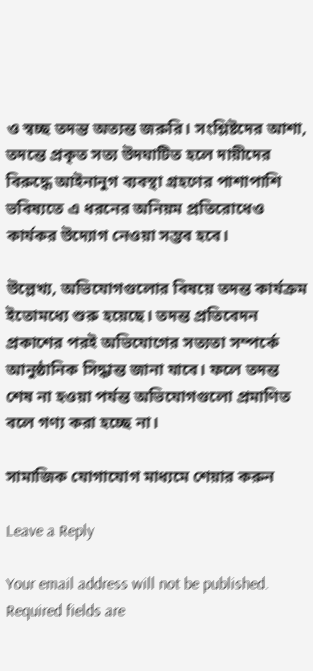ও স্বচ্ছ তদন্ত অত্যন্ত জরুরি। সংশ্লিষ্টদের আশা, তদন্তে প্রকৃত সত্য উদঘাটিত হলে দায়ীদের বিরুদ্ধে আইনানুগ ব্যবস্থা গ্রহণের পাশাপাশি ভবিষ্যতে এ ধরনের অনিয়ম প্রতিরোধেও কার্যকর উদ্যোগ নেওয়া সম্ভব হবে।

উল্লেখ্য, অভিযোগগুলোর বিষয়ে তদন্ত কার্যক্রম ইতোমধ্যে শুরু হয়েছে। তদন্ত প্রতিবেদন প্রকাশের পরই অভিযোগের সত্যতা সম্পর্কে আনুষ্ঠানিক সিদ্ধান্ত জানা যাবে। ফলে তদন্ত শেষ না হওয়া পর্যন্ত অভিযোগগুলো প্রমাণিত বলে গণ্য করা হচ্ছে না।

সামাজিক যোগাযোগ মাধ্যমে শেয়ার করুন

Leave a Reply

Your email address will not be published. Required fields are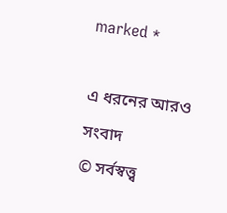marked *

এ ধরনের আরও সংবাদ
© সর্বস্বত্ত্ব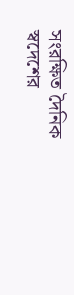সংরক্ষিত দৈনিক স্বদেশের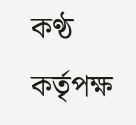কণ্ঠ কর্তৃপক্ষ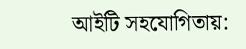আইটি সহযোগিতায়: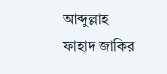আব্দুল্লাহ ফাহাদ জাকির